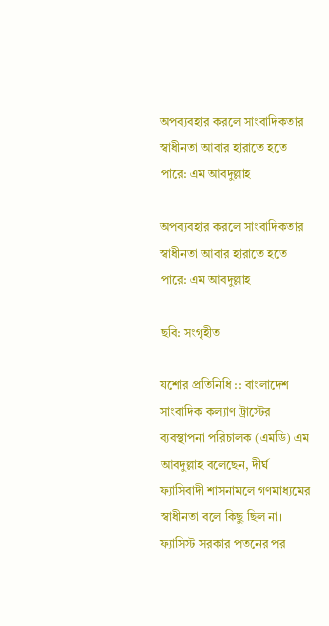অপব্যবহার করলে সাংবাদিকতার স্বাধীনতা আবার হারাতে হতে পারে: এম আবদুল্লাহ

অপব্যবহার করলে সাংবাদিকতার স্বাধীনতা আবার হারাতে হতে পারে: এম আবদুল্লাহ

ছবি: সংগৃহীত

যশোর প্রতিনিধি :: বাংলাদেশ সাংবাদিক কল্যাণ ট্রাস্টের ব্যবস্থাপনা পরিচালক (এমডি) এম আবদুল্লাহ বলেছেন, দীর্ঘ ফ্যাসিবাদী শাসনামলে গণমাধ্যমের স্বাধীনতা বলে কিছু ছিল না। ফ্যাসিস্ট সরকার পতনের পর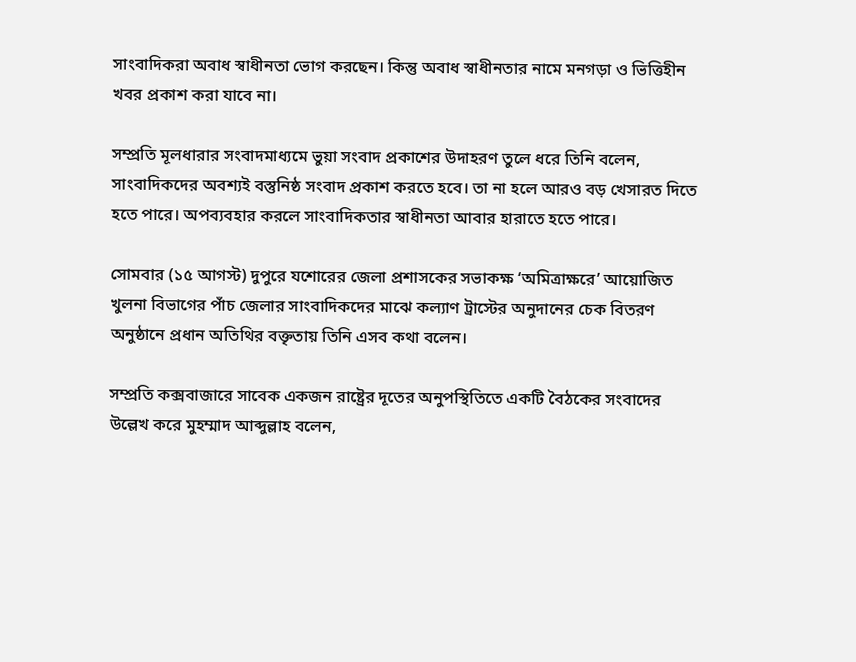সাংবাদিকরা অবাধ স্বাধীনতা ভোগ করছেন। কিন্তু অবাধ স্বাধীনতার নামে মনগড়া ও ভিত্তিহীন খবর প্রকাশ করা যাবে না।

সম্প্রতি মূলধারার সংবাদমাধ্যমে ভুয়া সংবাদ প্রকাশের উদাহরণ তুলে ধরে তিনি বলেন, সাংবাদিকদের অবশ্যই বস্তুনিষ্ঠ সংবাদ প্রকাশ করতে হবে। তা না হলে আরও বড় খেসারত দিতে হতে পারে। অপব্যবহার করলে সাংবাদিকতার স্বাধীনতা আবার হারাতে হতে পারে।

সোমবার (১৫ আগস্ট) দুপুরে যশোরের জেলা প্রশাসকের সভাকক্ষ ‘অমিত্রাক্ষরে’ আয়োজিত খুলনা বিভাগের পাঁচ জেলার সাংবাদিকদের মাঝে কল্যাণ ট্রাস্টের অনুদানের চেক বিতরণ অনুষ্ঠানে প্রধান অতিথির বক্তৃতায় তিনি এসব কথা বলেন।

সম্প্রতি কক্সবাজারে সাবেক একজন রাষ্ট্রের দূতের অনুপস্থিতিতে একটি বৈঠকের সংবাদের উল্লেখ করে মুহম্মাদ আব্দুল্লাহ বলেন,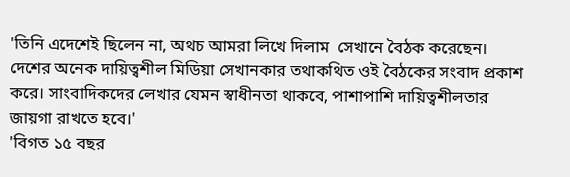'তিনি এদেশেই ছিলেন না, অথচ আমরা লিখে দিলাম  সেখানে বৈঠক করেছেন। দেশের অনেক দায়িত্বশীল মিডিয়া সেখানকার তথাকথিত ওই বৈঠকের সংবাদ প্রকাশ করে। সাংবাদিকদের লেখার যেমন স্বাধীনতা থাকবে, পাশাপাশি দায়িত্বশীলতার জায়গা রাখতে হবে।'
'বিগত ১৫ বছর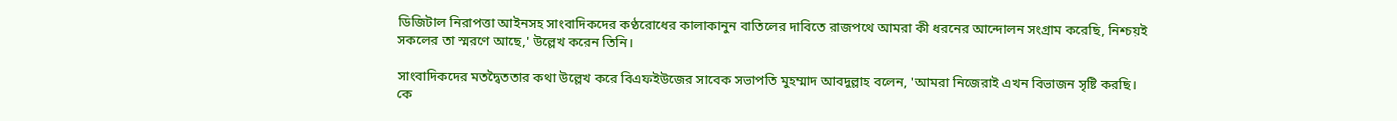ডিজিটাল নিরাপত্তা আইনসহ সাংবাদিকদের কণ্ঠরোধের কালাকানুন বাতিলের দাবিতে রাজপথে আমরা কী ধরনের আন্দোলন সংগ্রাম করেছি, নিশ্চয়ই সকলের তা স্মরণে আছে,' উল্লেখ করেন তিনি।

সাংবাদিকদের মতদ্বৈততার কথা উল্লেখ করে বিএফইউজের সাবেক সভাপতি মুহম্মাদ আবদুল্লাহ বলেন, 'আমরা নিজেরাই এখন বিভাজন সৃষ্টি করছি। কে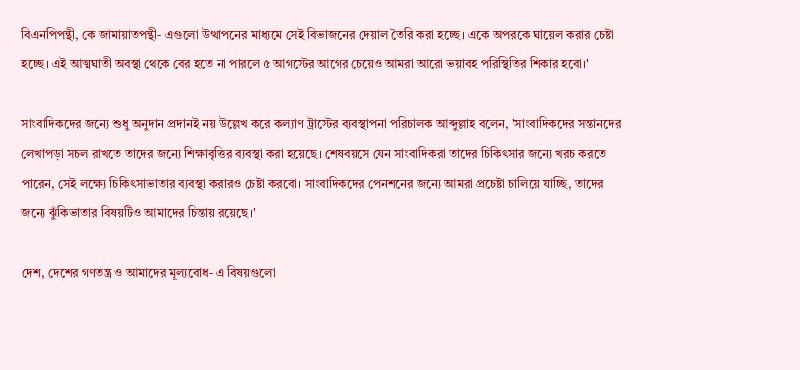বিএনপিপন্থী, কে জামায়াতপন্থী- এগুলো উত্থাপনের মাধ্যমে সেই বিভাজনের দেয়াল তৈরি করা হচ্ছে। একে অপরকে ঘায়েল করার চেষ্টা হচ্ছে। এই আত্মঘাতী অবস্থা থেকে বের হতে না পারলে ৫ আগস্টের আগের চেয়েও আমরা আরো ভয়াবহ পরিস্থিতির শিকার হবো।'

সাংবাদিকদের জন্যে শুধু অনুদান প্রদানই নয় উল্লেখ করে কল্যাণ ট্রাস্টের ব্যবস্থাপনা পরিচালক আব্দুল্লাহ বলেন, 'সাংবাদিকদের সন্তানদের লেখাপড়া সচল রাখতে তাদের জন্যে শিক্ষাবৃত্তির ব্যবস্থা করা হয়েছে। শেষবয়সে যেন সাংবাদিকরা তাদের চিকিৎসার জন্যে খরচ করতে পারেন, সেই লক্ষ্যে চিকিৎসাভাতার ব্যবস্থা করারও চেষ্টা করবো। সাংবাদিকদের পেনশনের জন্যে আমরা প্রচেষ্টা চালিয়ে যাচ্ছি, তাদের জন্যে ঝুঁকিভাতার বিষয়টিও আমাদের চিন্তায় রয়েছে।'

দেশ, দেশের গণতন্ত্র ও আমাদের মূল্যবোধ- এ বিষয়গুলো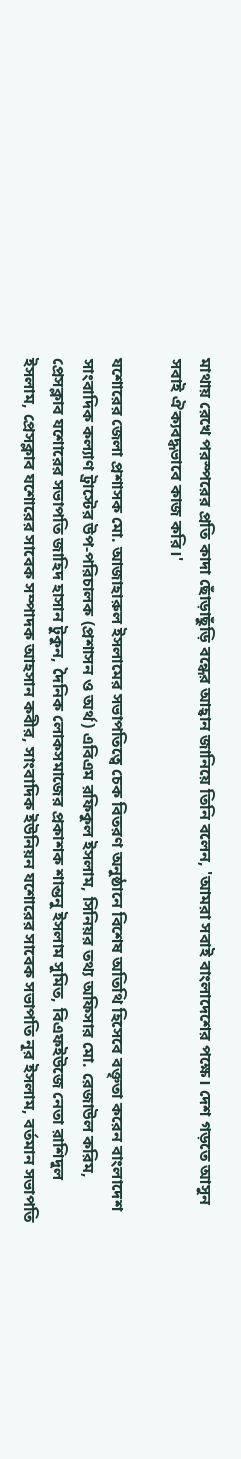মাথায় রেখে পরস্পরের প্রতি কাদা ছোঁড়াছুঁড়ি বন্ধের আহ্বান জানিয়ে তিনি বলেন, 'আমরা সবাই বাংলাদেশের পক্ষে। দেশ গড়তে আসুন  সবাই ঐক্যবদ্ধভাবে কাজ করি।'

যশোরের জেলা প্রশাসক মো. আজাহারুল ইসলামের সভাপতিত্বে চেক বিতরণ অনুষ্ঠানে বিশেষ অতিথি হিসেবে বক্তৃতা করেন বাংলাদেশ সাংবাদিক কল্যাণ ট্রাস্টের উপ-পরিচালক (প্রশাসন ও অর্থ) এবিএম রফিকুল ইসলাম, সিনিয়র তথ্য অফিসার মো. রেজাউল করিম, প্রেসক্লাব যশোরের সভাপতি জাহিদ হাসান টুকুন, দৈনিক লোকসমাজের প্রকাশক শান্তনু ইসলাম সুমিত, বিএফইউজে নেতা রাশিদুল ইসলাম, প্রেসক্লাব যশোরের সাবেক সম্পাদক আহসান কবীর, সাংবাদিক ইউনিয়ন যশোরের সাবেক সভাপতি নূর ইসলাম, বর্তমান সভাপতি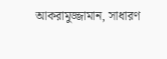আকরামুজ্জামান, সাধারণ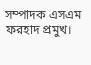সম্পাদক এসএম ফরহাদ প্রমুখ।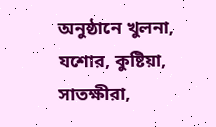অনুষ্ঠানে খুলনা, যশোর, কুষ্টিয়া, সাতক্ষীরা,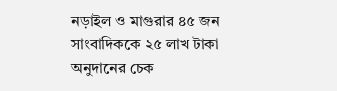নড়াইল ও মাগুরার ৪৫ জন সাংবাদিককে ২৫ লাখ টাকা অনুদানের চেক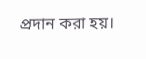প্রদান করা হয়।